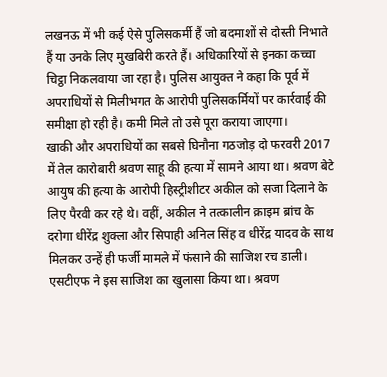लखनऊ में भी कई ऐसे पुलिसकर्मी हैं जो बदमाशों से दोस्ती निभाते हैं या उनके लिए मुखबिरी करते हैं। अधिकारियों से इनका कच्चा चिट्ठा निकलवाया जा रहा है। पुलिस आयुक्त ने कहा कि पूर्व में अपराधियों से मिलीभगत के आरोपी पुलिसकर्मियों पर कार्रवाई की समीक्षा हो रही है। कमी मिले तो उसे पूरा कराया जाएगा।
खाकी और अपराधियों का सबसे घिनौना गठजोड़ दो फरवरी 2017 में तेल कारोबारी श्रवण साहू की हत्या में सामने आया था। श्रवण बेटे आयुष की हत्या के आरोपी हिस्ट्रीशीटर अकील को सजा दिलाने के लिए पैरवी कर रहे थे। वहीं, अकील ने तत्कालीन क्राइम ब्रांच के दरोगा धीरेंद्र शुक्ला और सिपाही अनिल सिंह व धीरेंद्र यादव के साथ मिलकर उन्हें ही फर्जी मामले में फंसाने की साजिश रच डाली।
एसटीएफ ने इस साजिश का खुलासा किया था। श्रवण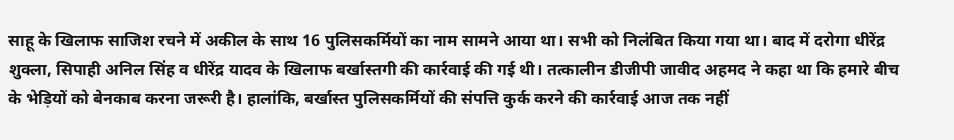साहू के खिलाफ साजिश रचने में अकील के साथ 16 पुलिसकर्मियों का नाम सामने आया था। सभी को निलंबित किया गया था। बाद में दरोगा धीरेंद्र शुक्ला, सिपाही अनिल सिंह व धीरेंद्र यादव के खिलाफ बर्खास्तगी की कार्रवाई की गई थी। तत्कालीन डीजीपी जावीद अहमद ने कहा था कि हमारे बीच के भेड़ियों को बेनकाब करना जरूरी है। हालांकि, बर्खास्त पुलिसकर्मियों की संपत्ति कुर्क करने की कार्रवाई आज तक नहीं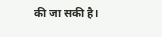की जा सकी है।